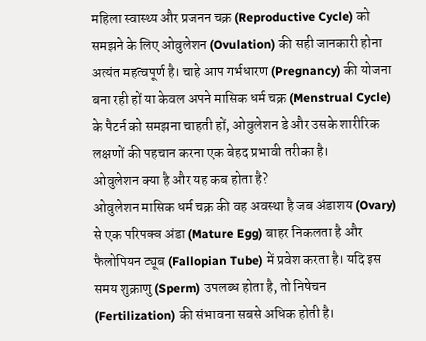महिला स्वास्थ्य और प्रजनन चक्र (Reproductive Cycle) को समझने के लिए ओवुलेशन (Ovulation) की सही जानकारी होना अत्यंत महत्वपूर्ण है। चाहे आप गर्भधारण (Pregnancy) की योजना बना रही हों या केवल अपने मासिक धर्म चक्र (Menstrual Cycle) के पैटर्न को समझना चाहती हों, ओवुलेशन डे और उसके शारीरिक लक्षणों की पहचान करना एक बेहद प्रभावी तरीका है।
ओवुलेशन क्या है और यह कब होता है?
ओवुलेशन मासिक धर्म चक्र की वह अवस्था है जब अंडाशय (Ovary) से एक परिपक्व अंडा (Mature Egg) बाहर निकलता है और फैलोपियन ट्यूब (Fallopian Tube) में प्रवेश करता है। यदि इस समय शुक्राणु (Sperm) उपलब्ध होता है, तो निषेचन (Fertilization) की संभावना सबसे अधिक होती है।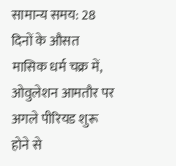सामान्य समय: 28 दिनों के औसत मासिक धर्म चक्र में, ओवुलेशन आमतौर पर अगले पीरियड शुरू होने से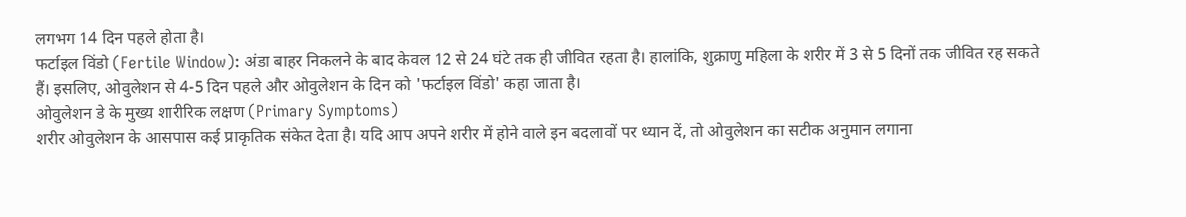लगभग 14 दिन पहले होता है।
फर्टाइल विंडो (Fertile Window): अंडा बाहर निकलने के बाद केवल 12 से 24 घंटे तक ही जीवित रहता है। हालांकि, शुक्राणु महिला के शरीर में 3 से 5 दिनों तक जीवित रह सकते हैं। इसलिए, ओवुलेशन से 4-5 दिन पहले और ओवुलेशन के दिन को 'फर्टाइल विंडो' कहा जाता है।
ओवुलेशन डे के मुख्य शारीरिक लक्षण (Primary Symptoms)
शरीर ओवुलेशन के आसपास कई प्राकृतिक संकेत देता है। यदि आप अपने शरीर में होने वाले इन बदलावों पर ध्यान दें, तो ओवुलेशन का सटीक अनुमान लगाना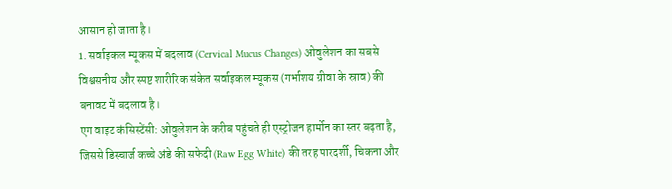आसान हो जाता है।
1. सर्वाइकल म्यूकस में बदलाव (Cervical Mucus Changes) ओवुलेशन का सबसे विश्वसनीय और स्पष्ट शारीरिक संकेत सर्वाइकल म्यूकस (गर्भाशय ग्रीवा के स्राव) की बनावट में बदलाव है।
एग वाइट कंसिस्टेंसी: ओवुलेशन के करीब पहुंचते ही एस्ट्रोजन हार्मोन का स्तर बढ़ता है, जिससे डिस्चार्ज कच्चे अंडे की सफेदी (Raw Egg White) की तरह पारदर्शी, चिकना और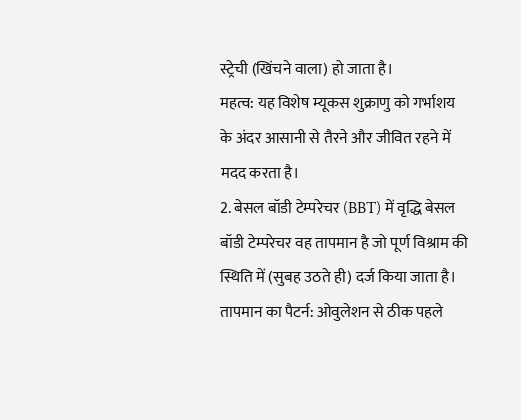स्ट्रेची (खिंचने वाला) हो जाता है।
महत्व: यह विशेष म्यूकस शुक्राणु को गर्भाशय के अंदर आसानी से तैरने और जीवित रहने में मदद करता है।
2. बेसल बॉडी टेम्परेचर (BBT) में वृद्धि बेसल बॉडी टेम्परेचर वह तापमान है जो पूर्ण विश्राम की स्थिति में (सुबह उठते ही) दर्ज किया जाता है।
तापमान का पैटर्न: ओवुलेशन से ठीक पहले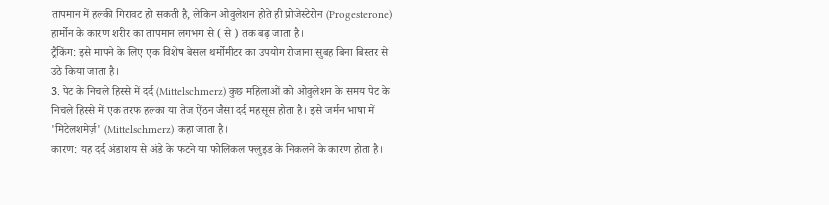तापमान में हल्की गिरावट हो सकती है, लेकिन ओवुलेशन होते ही प्रोजेस्टेरोन (Progesterone) हार्मोन के कारण शरीर का तापमान लगभग से ( से ) तक बढ़ जाता है।
ट्रैकिंग: इसे मापने के लिए एक विशेष बेसल थर्मोमीटर का उपयोग रोजाना सुबह बिना बिस्तर से उठे किया जाता है।
3. पेट के निचले हिस्से में दर्द (Mittelschmerz) कुछ महिलाओं को ओवुलेशन के समय पेट के निचले हिस्से में एक तरफ हल्का या तेज ऐंठन जैसा दर्द महसूस होता है। इसे जर्मन भाषा में 'मिटेलशमेर्ज़' (Mittelschmerz) कहा जाता है।
कारण: यह दर्द अंडाशय से अंडे के फटने या फोलिकल फ्लुइड के निकलने के कारण होता है।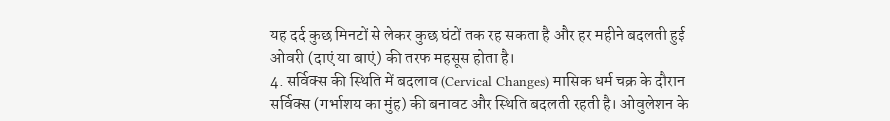यह दर्द कुछ मिनटों से लेकर कुछ घंटों तक रह सकता है और हर महीने बदलती हुई ओवरी (दाएं या बाएं) की तरफ महसूस होता है।
4. सर्विक्स की स्थिति में बदलाव (Cervical Changes) मासिक धर्म चक्र के दौरान सर्विक्स (गर्भाशय का मुंह) की बनावट और स्थिति बदलती रहती है। ओवुलेशन के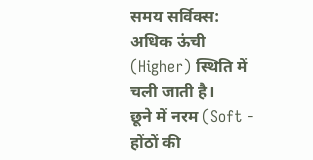समय सर्विक्स:
अधिक ऊंची (Higher) स्थिति में चली जाती है।
छूने में नरम (Soft - होंठों की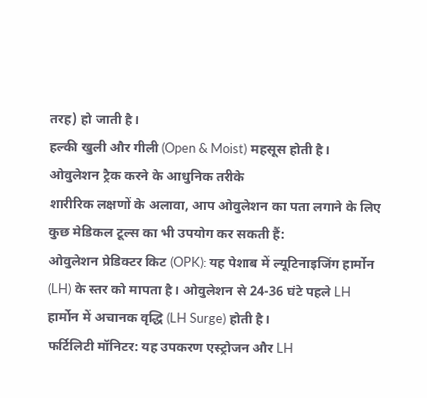तरह) हो जाती है।
हल्की खुली और गीली (Open & Moist) महसूस होती है।
ओवुलेशन ट्रैक करने के आधुनिक तरीके
शारीरिक लक्षणों के अलावा, आप ओवुलेशन का पता लगाने के लिए कुछ मेडिकल टूल्स का भी उपयोग कर सकती हैं:
ओवुलेशन प्रेडिक्टर किट (OPK): यह पेशाब में ल्यूटिनाइजिंग हार्मोन (LH) के स्तर को मापता है। ओवुलेशन से 24-36 घंटे पहले LH हार्मोन में अचानक वृद्धि (LH Surge) होती है।
फर्टिलिटी मॉनिटर: यह उपकरण एस्ट्रोजन और LH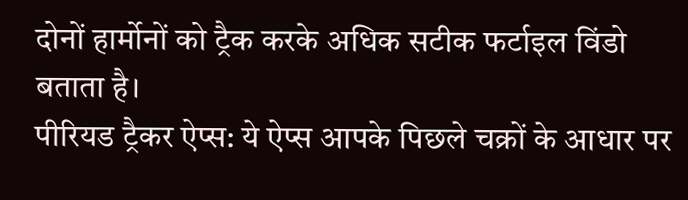दोनों हार्मोनों को ट्रैक करके अधिक सटीक फर्टाइल विंडो बताता है।
पीरियड ट्रैकर ऐप्स: ये ऐप्स आपके पिछले चक्रों के आधार पर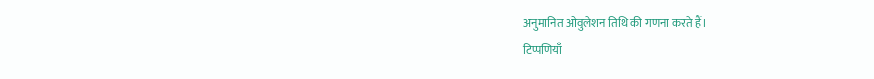अनुमानित ओवुलेशन तिथि की गणना करते हैं।
टिप्पणियाँ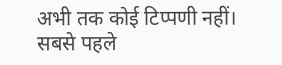अभी तक कोई टिप्पणी नहीं। सबसे पहले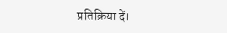प्रतिक्रिया दें।